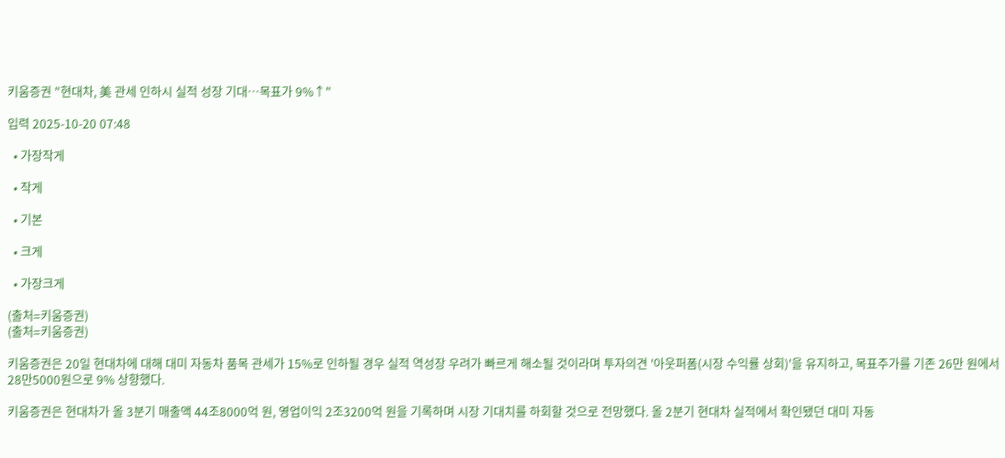키움증권 "현대차, 美 관세 인하시 실적 성장 기대…목표가 9%↑"

입력 2025-10-20 07:48

  • 가장작게

  • 작게

  • 기본

  • 크게

  • 가장크게

(출처=키움증권)
(출처=키움증권)

키움증권은 20일 현대차에 대해 대미 자동차 품목 관세가 15%로 인하될 경우 실적 역성장 우려가 빠르게 해소될 것이라며 투자의견 '아웃퍼폼(시장 수익률 상회)'을 유지하고, 목표주가를 기존 26만 원에서 28만5000원으로 9% 상향했다.

키움증권은 현대차가 올 3분기 매출액 44조8000억 원, 영업이익 2조3200억 원을 기록하며 시장 기대치를 하회할 것으로 전망했다. 올 2분기 현대차 실적에서 확인됐던 대미 자동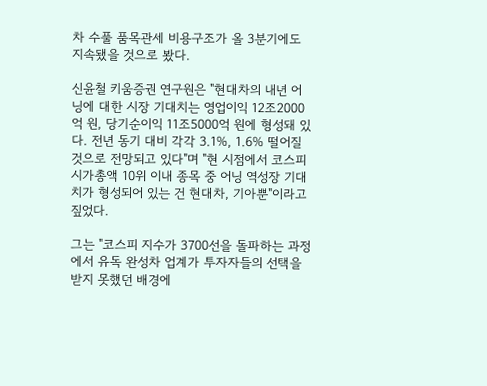차 수풀 품목관세 비용구조가 올 3분기에도 지속됐을 것으로 봤다.

신윤철 키움증권 연구원은 "현대차의 내년 어닝에 대한 시장 기대치는 영업이익 12조2000억 원, 당기순이익 11조5000억 원에 형성돼 있다. 전년 동기 대비 각각 3.1%, 1.6% 떨어질 것으로 전망되고 있다"며 "현 시점에서 코스피 시가총액 10위 이내 종목 중 어닝 역성장 기대치가 형성되어 있는 건 현대차, 기아뿐"이라고 짚었다.

그는 "코스피 지수가 3700선을 돌파하는 과정에서 유독 완성차 업계가 투자자들의 선택을 받지 못했던 배경에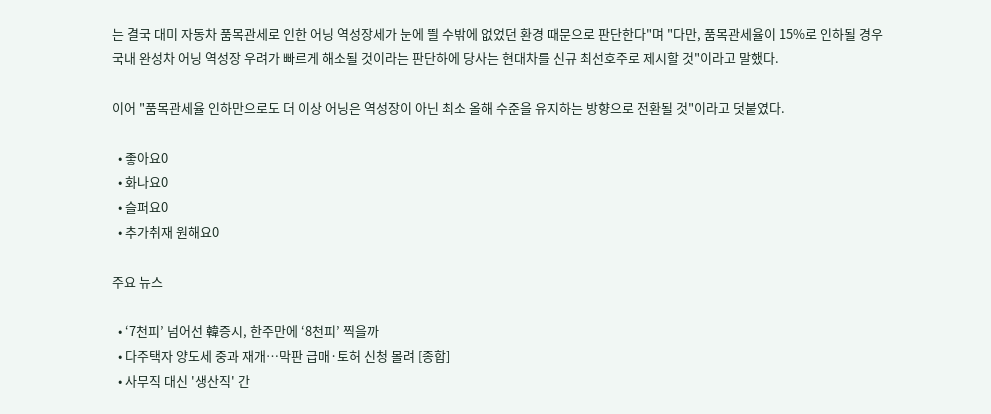는 결국 대미 자동차 품목관세로 인한 어닝 역성장세가 눈에 띌 수밖에 없었던 환경 때문으로 판단한다"며 "다만, 품목관세율이 15%로 인하될 경우 국내 완성차 어닝 역성장 우려가 빠르게 해소될 것이라는 판단하에 당사는 현대차를 신규 최선호주로 제시할 것"이라고 말했다.

이어 "품목관세율 인하만으로도 더 이상 어닝은 역성장이 아닌 최소 올해 수준을 유지하는 방향으로 전환될 것"이라고 덧붙였다.

  • 좋아요0
  • 화나요0
  • 슬퍼요0
  • 추가취재 원해요0

주요 뉴스

  • ‘7천피’ 넘어선 韓증시, 한주만에 ‘8천피’ 찍을까
  • 다주택자 양도세 중과 재개⋯막판 급매·토허 신청 몰려 [종합]
  • 사무직 대신 '생산직' 간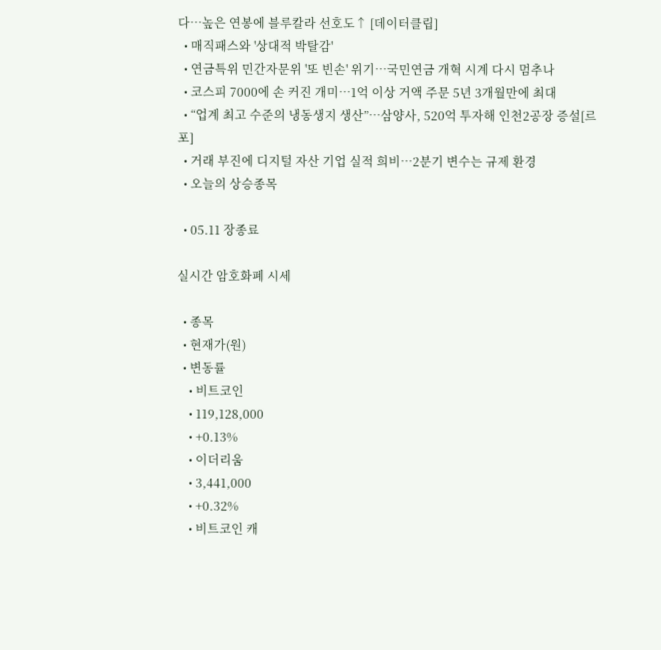다…높은 연봉에 블루칼라 선호도↑ [데이터클립]
  • 매직패스와 '상대적 박탈감'
  • 연금특위 민간자문위 '또 빈손' 위기⋯국민연금 개혁 시계 다시 멈추나
  • 코스피 7000에 손 커진 개미…1억 이상 거액 주문 5년 3개월만에 최대
  • “업계 최고 수준의 냉동생지 생산”…삼양사, 520억 투자해 인천2공장 증설[르포]
  • 거래 부진에 디지털 자산 기업 실적 희비…2분기 변수는 규제 환경
  • 오늘의 상승종목

  • 05.11 장종료

실시간 암호화폐 시세

  • 종목
  • 현재가(원)
  • 변동률
    • 비트코인
    • 119,128,000
    • +0.13%
    • 이더리움
    • 3,441,000
    • +0.32%
    • 비트코인 캐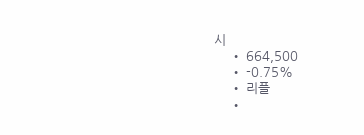시
    • 664,500
    • -0.75%
    • 리플
    •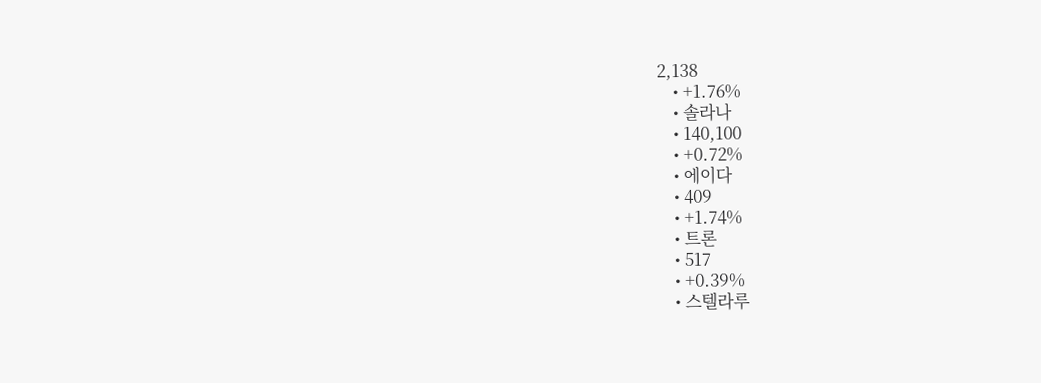2,138
    • +1.76%
    • 솔라나
    • 140,100
    • +0.72%
    • 에이다
    • 409
    • +1.74%
    • 트론
    • 517
    • +0.39%
    • 스텔라루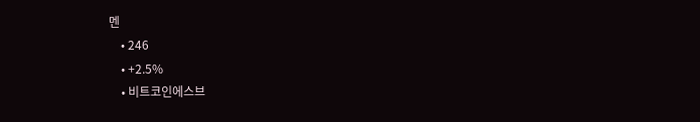멘
    • 246
    • +2.5%
    • 비트코인에스브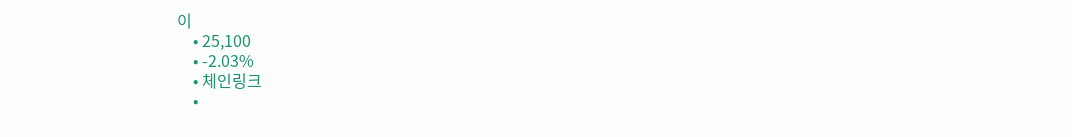이
    • 25,100
    • -2.03%
    • 체인링크
    •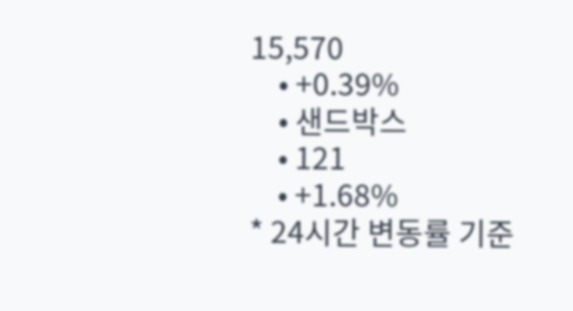15,570
    • +0.39%
    • 샌드박스
    • 121
    • +1.68%
* 24시간 변동률 기준